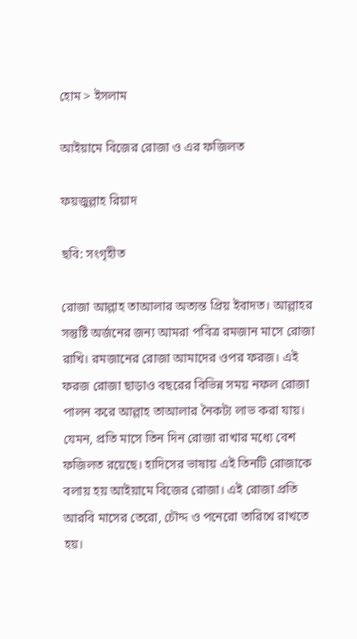হোম > ইসলাম

আইয়ামে বিজের রোজা ও এর ফজিলত

ফয়জুল্লাহ রিয়াদ

ছবি: সংগৃহীত

রোজা আল্লাহ তাআলার অত্যন্ত প্রিয় ইবাদত। আল্লাহর সন্তুষ্টি অর্জনের জন্য আমরা পবিত্র রমজান মাসে রোজা রাখি। রমজানের রোজা আমাদের ওপর ফরজ। এই ফরজ রোজা ছাড়াও বছরের বিভিন্ন সময় নফল রোজা পালন করে আল্লাহ তাআলার নৈকট্য লাভ করা যায়। যেমন, প্রতি মাসে তিন দিন রোজা রাখার মধ্যে বেশ ফজিলত রয়েছে। হাদিসের ভাষায় এই তিনটি রোজাকে বলায় হয় আইয়ামে বিজের রোজা। এই রোজা প্রতি আরবি মাসের তেরো, চৌদ্দ ও পনেরো তারিখে রাখতে হয়।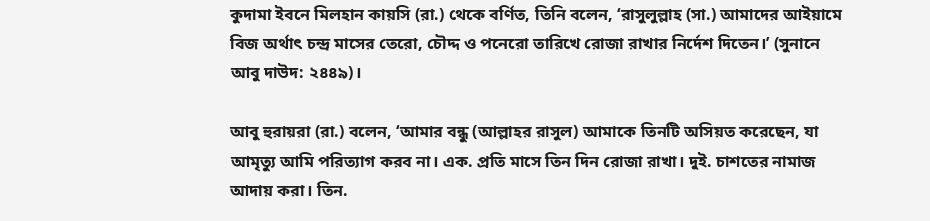কুদামা ইবনে মিলহান কায়সি (রা.) থেকে বর্ণিত, তিনি বলেন, ‘রাসুলুল্লাহ (সা.) আমাদের আইয়ামে বিজ অর্থাৎ চন্দ্র মাসের তেরো, চৌদ্দ ও পনেরো তারিখে রোজা রাখার নির্দেশ দিতেন।’ (সুনানে আবু দাউদ: ২৪৪৯)।

আবু হুরায়রা (রা.) বলেন, ‘আমার বন্ধু (আল্লাহর রাসুল) আমাকে তিনটি অসিয়ত করেছেন, যা আমৃত্যু আমি পরিত্যাগ করব না। এক. প্রতি মাসে তিন দিন রোজা রাখা। দুই. চাশতের নামাজ আদায় করা। তিন.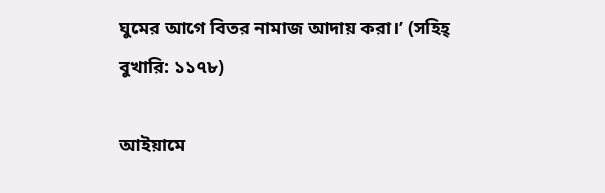ঘুমের আগে বিতর নামাজ আদায় করা।’ (সহিহ্ বুখারি: ১১৭৮)

আইয়ামে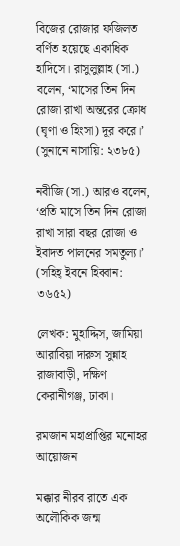বিজের রোজার ফজিলত বর্ণিত হয়েছে একাধিক হাদিসে। রাসুলুল্লাহ (সা.) বলেন, ‘মাসের তিন দিন রোজা রাখা অন্তরের ক্রোধ (ঘৃণা ও হিংসা) দূর করে।’ (সুনানে নাসায়ি: ২৩৮৫)

নবীজি (সা.) আরও বলেন, ‘প্রতি মাসে তিন দিন রোজা রাখা সারা বছর রোজা ও ইবাদত পালনের সমতুল্য।’ (সহিহ্ ইবনে হিব্বান: ৩৬৫২)

লেখক: মুহাদ্দিস, জামিয়া আরাবিয়া দারুস সুন্নাহ রাজাবাড়ী, দক্ষিণ কেরানীগঞ্জ, ঢাকা।

রমজান মহাপ্রাপ্তির মনোহর আয়োজন

মক্কার নীরব রাতে এক অলৌকিক জন্ম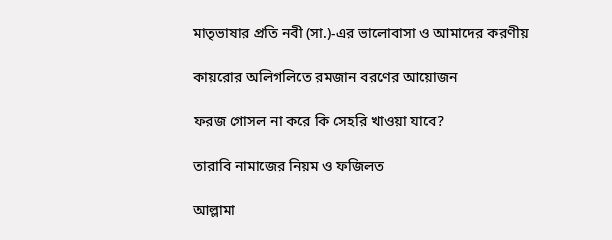মাতৃভাষার প্রতি নবী (সা.)-এর ভালোবাসা ও আমাদের করণীয়

কায়রোর অলিগলিতে রমজান বরণের আয়োজন

ফরজ গোসল না করে কি সেহরি খাওয়া যাবে?

তারাবি নামাজের নিয়ম ও ফজিলত

আল্লামা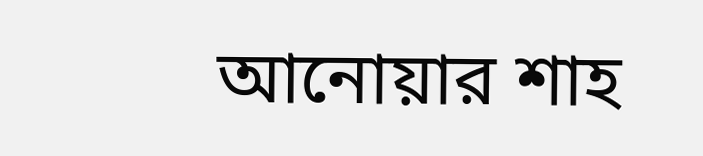আনোয়ার শাহ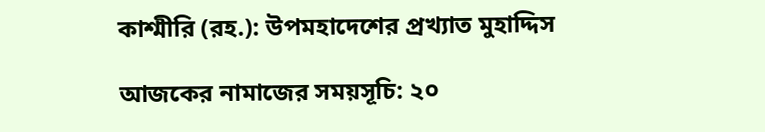কাশ্মীরি (রহ.): উপমহাদেশের প্রখ্যাত মুহাদ্দিস

আজকের নামাজের সময়সূচি: ২০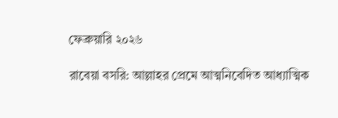ফেব্রুয়ারি ২০২৬

রাবেয়া বসরি: আল্লাহর প্রেমে আত্মনিবেদিত আধ্যাত্মিক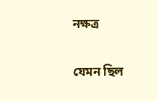নক্ষত্র

যেমন ছিল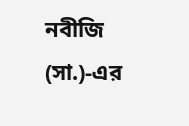নবীজি (সা.)-এর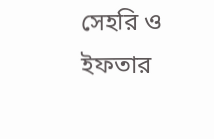সেহরি ও ইফতার